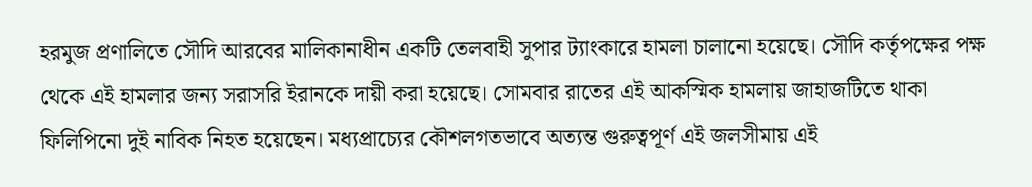হরমুজ প্রণালিতে সৌদি আরবের মালিকানাধীন একটি তেলবাহী সুপার ট্যাংকারে হামলা চালানো হয়েছে। সৌদি কর্তৃপক্ষের পক্ষ থেকে এই হামলার জন্য সরাসরি ইরানকে দায়ী করা হয়েছে। সোমবার রাতের এই আকস্মিক হামলায় জাহাজটিতে থাকা ফিলিপিনো দুই নাবিক নিহত হয়েছেন। মধ্যপ্রাচ্যের কৌশলগতভাবে অত্যন্ত গুরুত্বপূর্ণ এই জলসীমায় এই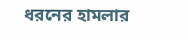ধরনের হামলার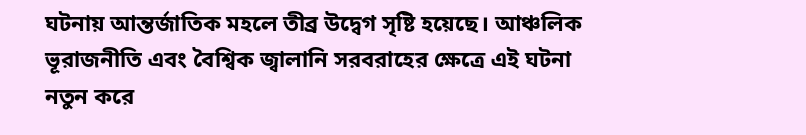ঘটনায় আন্তর্জাতিক মহলে তীব্র উদ্বেগ সৃষ্টি হয়েছে। আঞ্চলিক ভূরাজনীতি এবং বৈশ্বিক জ্বালানি সরবরাহের ক্ষেত্রে এই ঘটনা নতুন করে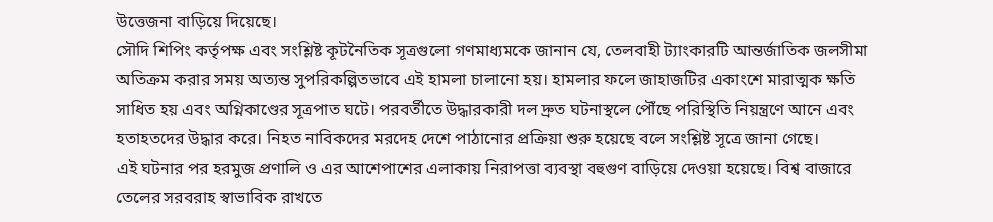উত্তেজনা বাড়িয়ে দিয়েছে।
সৌদি শিপিং কর্তৃপক্ষ এবং সংশ্লিষ্ট কূটনৈতিক সূত্রগুলো গণমাধ্যমকে জানান যে, তেলবাহী ট্যাংকারটি আন্তর্জাতিক জলসীমা অতিক্রম করার সময় অত্যন্ত সুপরিকল্পিতভাবে এই হামলা চালানো হয়। হামলার ফলে জাহাজটির একাংশে মারাত্মক ক্ষতি সাধিত হয় এবং অগ্নিকাণ্ডের সূত্রপাত ঘটে। পরবর্তীতে উদ্ধারকারী দল দ্রুত ঘটনাস্থলে পৌঁছে পরিস্থিতি নিয়ন্ত্রণে আনে এবং হতাহতদের উদ্ধার করে। নিহত নাবিকদের মরদেহ দেশে পাঠানোর প্রক্রিয়া শুরু হয়েছে বলে সংশ্লিষ্ট সূত্রে জানা গেছে।
এই ঘটনার পর হরমুজ প্রণালি ও এর আশেপাশের এলাকায় নিরাপত্তা ব্যবস্থা বহুগুণ বাড়িয়ে দেওয়া হয়েছে। বিশ্ব বাজারে তেলের সরবরাহ স্বাভাবিক রাখতে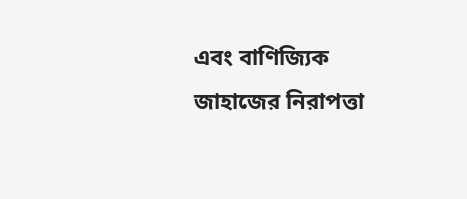এবং বাণিজ্যিক জাহাজের নিরাপত্তা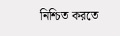নিশ্চিত করতে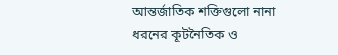আন্তর্জাতিক শক্তিগুলো নানা ধরনের কূটনৈতিক ও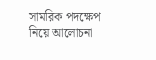সামরিক পদক্ষেপ নিয়ে আলোচনা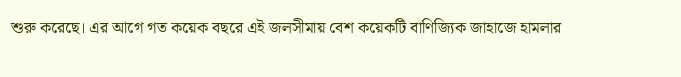শুরু করেছে। এর আগে গত কয়েক বছরে এই জলসীমায় বেশ কয়েকটি বাণিজ্যিক জাহাজে হামলার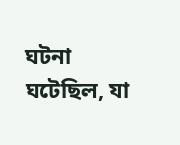ঘটনা ঘটেছিল, যা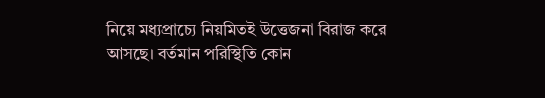নিয়ে মধ্যপ্রাচ্যে নিয়মিতই উত্তেজনা বিরাজ করে আসছে। বর্তমান পরিস্থিতি কোন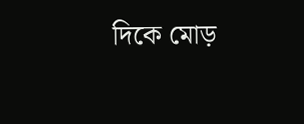দিকে মোড়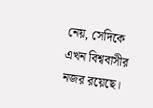নেয়, সেদিকে এখন বিশ্ববাসীর নজর রয়েছে।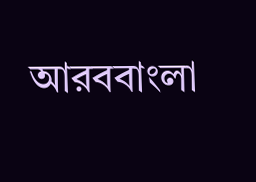আরববাংলা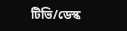টিভি/ডেস্ক